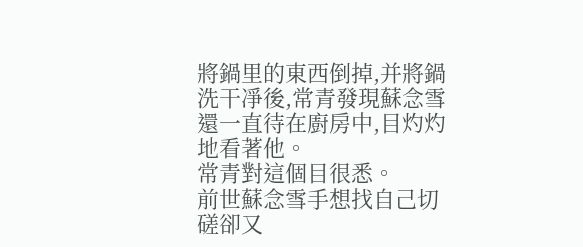將鍋里的東西倒掉,并將鍋洗干凈後,常青發現蘇念雪還一直待在廚房中,目灼灼地看著他。
常青對這個目很悉。
前世蘇念雪手想找自己切磋卻又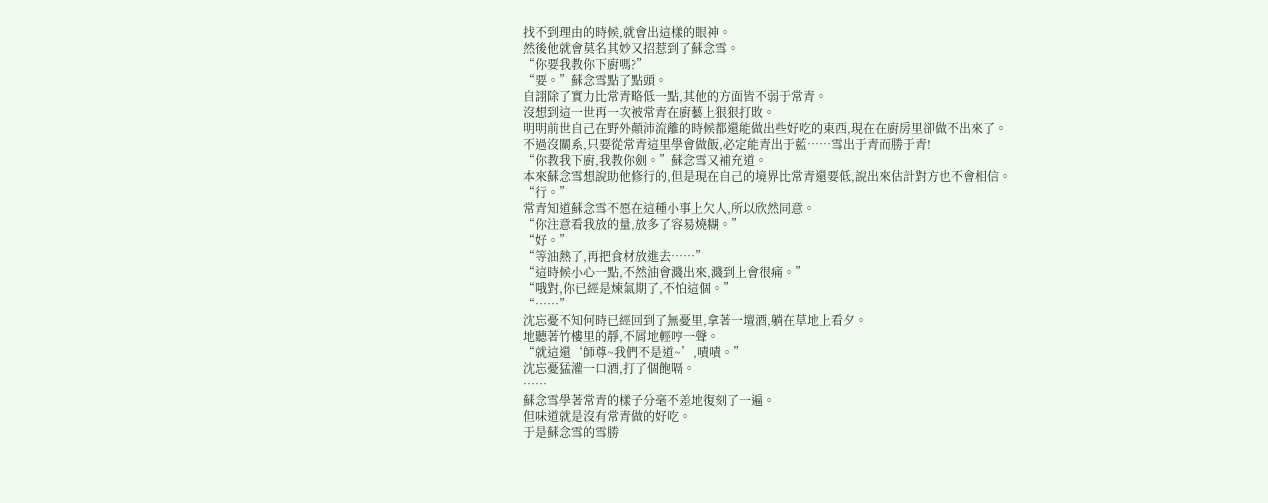找不到理由的時候,就會出這樣的眼神。
然後他就會莫名其妙又招惹到了蘇念雪。
“你要我教你下廚嗎?”
“要。”蘇念雪點了點頭。
自詡除了實力比常青略低一點,其他的方面皆不弱于常青。
沒想到這一世再一次被常青在廚藝上狠狠打敗。
明明前世自己在野外顛沛流離的時候都還能做出些好吃的東西,現在在廚房里卻做不出來了。
不過沒關系,只要從常青這里學會做飯,必定能青出于藍……雪出于青而勝于青!
“你教我下廚,我教你劍。”蘇念雪又補充道。
本來蘇念雪想說助他修行的,但是現在自己的境界比常青還要低,說出來估計對方也不會相信。
“行。”
常青知道蘇念雪不愿在這種小事上欠人,所以欣然同意。
“你注意看我放的量,放多了容易燒糊。”
“好。”
“等油熱了,再把食材放進去……”
“這時候小心一點,不然油會濺出來,濺到上會很痛。”
“哦對,你已經是煉氣期了,不怕這個。”
“……”
沈忘憂不知何時已經回到了無憂里,拿著一壇酒,躺在草地上看夕。
地聽著竹樓里的靜,不屑地輕哼一聲。
“就這還‘師尊~我們不是道~’,嘖嘖。”
沈忘憂猛灌一口酒,打了個飽嗝。
……
蘇念雪學著常青的樣子分毫不差地復刻了一遍。
但味道就是沒有常青做的好吃。
于是蘇念雪的雪勝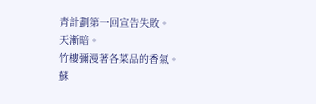青計劃第一回宣告失敗。
天漸暗。
竹樓彌漫著各菜品的香氣。
蘇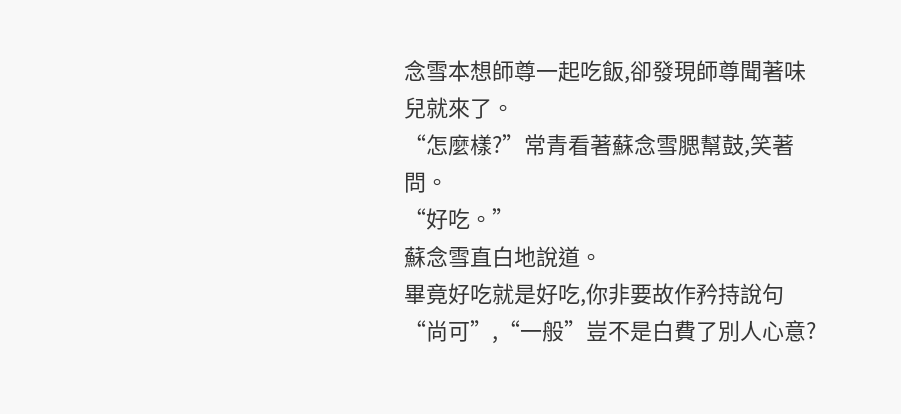念雪本想師尊一起吃飯,卻發現師尊聞著味兒就來了。
“怎麼樣?”常青看著蘇念雪腮幫鼓,笑著問。
“好吃。”
蘇念雪直白地說道。
畢竟好吃就是好吃,你非要故作矜持說句“尚可”,“一般”豈不是白費了別人心意?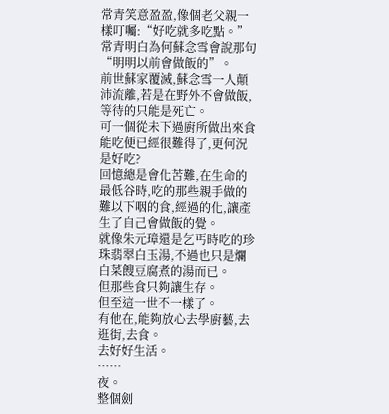常青笑意盈盈,像個老父親一樣叮囑:“好吃就多吃點。”
常青明白為何蘇念雪會說那句“明明以前會做飯的”。
前世蘇家覆滅,蘇念雪一人顛沛流離,若是在野外不會做飯,等待的只能是死亡。
可一個從未下過廚所做出來食能吃便已經很難得了,更何況是好吃?
回憶總是會化苦難,在生命的最低谷時,吃的那些親手做的難以下咽的食,經過的化,讓產生了自己會做飯的覺。
就像朱元璋還是乞丐時吃的珍珠翡翠白玉湯,不過也只是爛白菜餿豆腐煮的湯而已。
但那些食只夠讓生存。
但至這一世不一樣了。
有他在,能夠放心去學廚藝,去逛街,去食。
去好好生活。
……
夜。
整個劍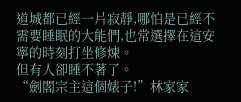道城都已經一片寂靜,哪怕是已經不需要睡眠的大能們,也常選擇在這安寧的時刻打坐修煉。
但有人卻睡不著了。
“劍閣宗主這個婊子!”林家家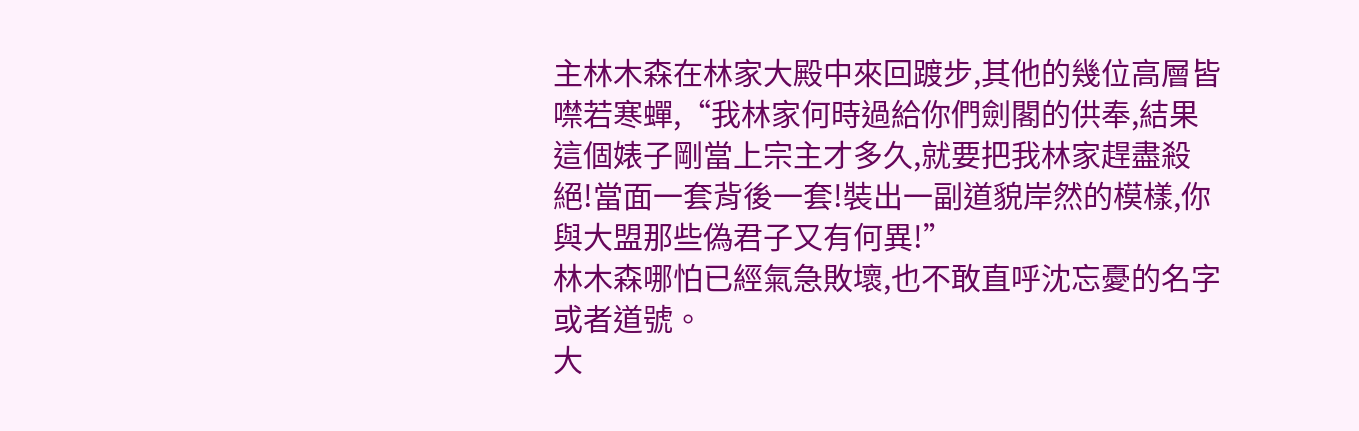主林木森在林家大殿中來回踱步,其他的幾位高層皆噤若寒蟬,“我林家何時過給你們劍閣的供奉,結果這個婊子剛當上宗主才多久,就要把我林家趕盡殺絕!當面一套背後一套!裝出一副道貌岸然的模樣,你與大盟那些偽君子又有何異!”
林木森哪怕已經氣急敗壞,也不敢直呼沈忘憂的名字或者道號。
大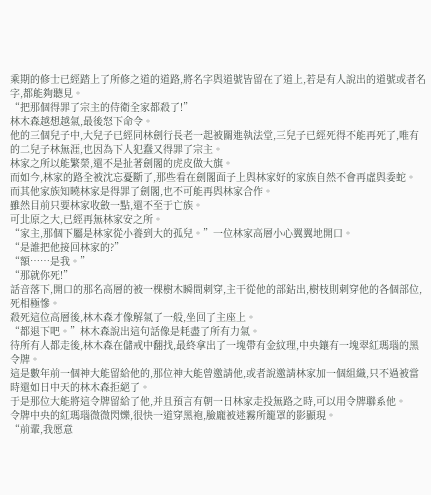乘期的修士已經踏上了所修之道的道路,將名字與道號皆留在了道上,若是有人說出的道號或者名字,都能夠聽見。
“把那個得罪了宗主的侍衛全家都殺了!”
林木森越想越氣,最後怒下命令。
他的三個兒子中,大兒子已經同林劍行長老一起被關進執法堂,三兒子已經死得不能再死了,唯有的二兒子林無涯,也因為下人犯蠢又得罪了宗主。
林家之所以能繁榮,還不是扯著劍閣的虎皮做大旗。
而如今,林家的路全被沈忘憂斷了,那些看在劍閣面子上與林家好的家族自然不會再虛與委蛇。
而其他家族知曉林家是得罪了劍閣,也不可能再與林家合作。
雖然目前只要林家收斂一點,還不至于亡族。
可北原之大,已經再無林家安之所。
“家主,那個下屬是林家從小養到大的孤兒。”一位林家高層小心翼翼地開口。
“是誰把他接回林家的?”
“額……是我。”
“那就你死!”
話音落下,開口的那名高層的被一棵樹木瞬間刺穿,主干從他的部鉆出,樹枝則刺穿他的各個部位,死相極慘。
殺死這位高層後,林木森才像解氣了一般,坐回了主座上。
“都退下吧。”林木森說出這句話像是耗盡了所有力氣。
待所有人都走後,林木森在儲戒中翻找,最終拿出了一塊帶有金紋理,中央鑲有一塊翠紅瑪瑙的黑令牌。
這是數年前一個神大能留給他的,那位神大能曾邀請他,或者說邀請林家加一個組織,只不過被當時還如日中天的林木森拒絕了。
于是那位大能將這令牌留給了他,并且預言有朝一日林家走投無路之時,可以用令牌聯系他。
令牌中央的紅瑪瑙微微閃爍,很快一道穿黑袍,臉龐被迷霧所籠罩的影顯現。
“前輩,我愿意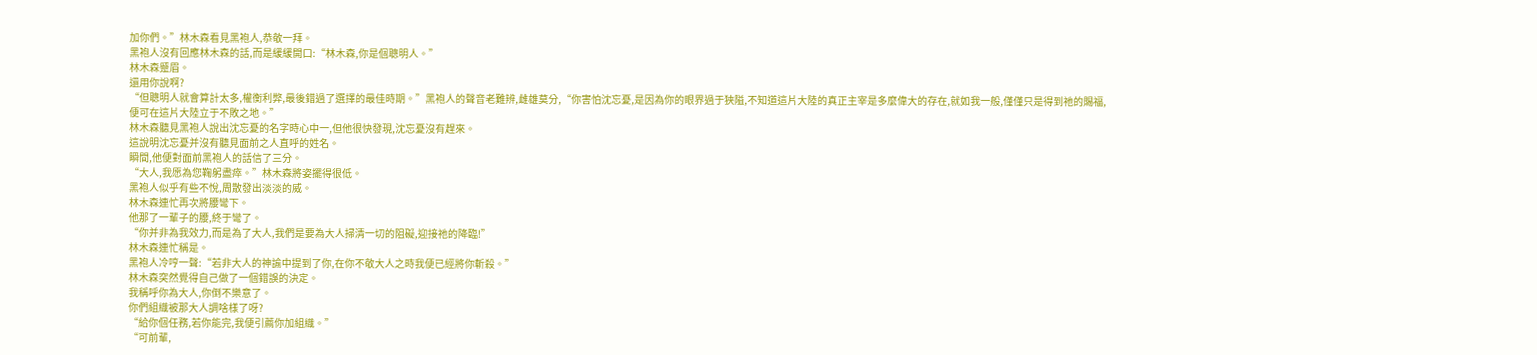加你們。”林木森看見黑袍人,恭敬一拜。
黑袍人沒有回應林木森的話,而是緩緩開口:“林木森,你是個聰明人。”
林木森蹙眉。
還用你說啊?
“但聰明人就會算計太多,權衡利弊,最後錯過了選擇的最佳時期。”黑袍人的聲音老難辨,雌雄莫分,“你害怕沈忘憂,是因為你的眼界過于狹隘,不知道這片大陸的真正主宰是多麼偉大的存在,就如我一般,僅僅只是得到祂的賜福,便可在這片大陸立于不敗之地。”
林木森聽見黑袍人說出沈忘憂的名字時心中一,但他很快發現,沈忘憂沒有趕來。
這說明沈忘憂并沒有聽見面前之人直呼的姓名。
瞬間,他便對面前黑袍人的話信了三分。
“大人,我愿為您鞠躬盡瘁。”林木森將姿擺得很低。
黑袍人似乎有些不悅,周散發出淡淡的威。
林木森連忙再次將腰彎下。
他那了一輩子的腰,終于彎了。
“你并非為我效力,而是為了大人,我們是要為大人掃清一切的阻礙,迎接祂的降臨!”
林木森連忙稱是。
黑袍人冷哼一聲:“若非大人的神諭中提到了你,在你不敬大人之時我便已經將你斬殺。”
林木森突然覺得自己做了一個錯誤的決定。
我稱呼你為大人,你倒不樂意了。
你們組織被那大人調啥樣了呀?
“給你個任務,若你能完,我便引薦你加組織。”
“可前輩,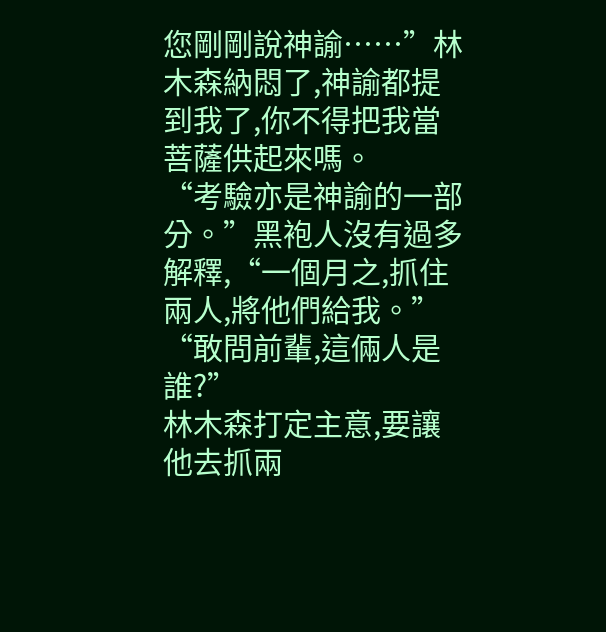您剛剛說神諭……”林木森納悶了,神諭都提到我了,你不得把我當菩薩供起來嗎。
“考驗亦是神諭的一部分。”黑袍人沒有過多解釋,“一個月之,抓住兩人,將他們給我。”
“敢問前輩,這倆人是誰?”
林木森打定主意,要讓他去抓兩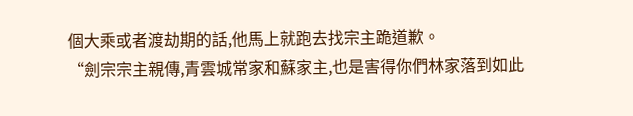個大乘或者渡劫期的話,他馬上就跑去找宗主跪道歉。
“劍宗宗主親傳,青雲城常家和蘇家主,也是害得你們林家落到如此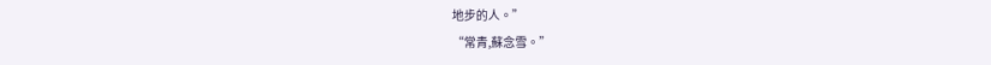地步的人。”
“常青,蘇念雪。”